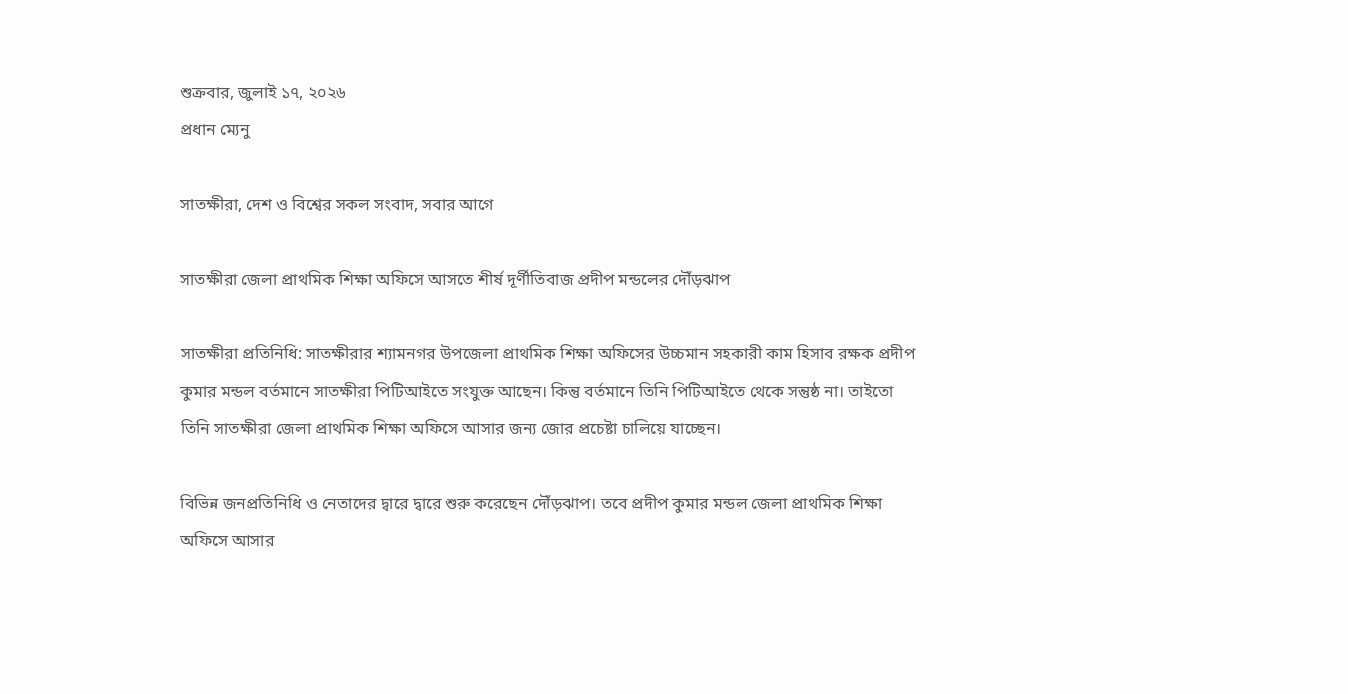শুক্রবার, জুলাই ১৭, ২০২৬
প্রধান ম্যেনু

সাতক্ষীরা, দেশ ও বিশ্বের সকল সংবাদ, সবার আগে

সাতক্ষীরা জেলা প্রাথমিক শিক্ষা অফিসে আসতে শীর্ষ দূর্ণীতিবাজ প্রদীপ মন্ডলের দৌঁড়ঝাপ

সাতক্ষীরা প্রতিনিধি: সাতক্ষীরার শ্যামনগর উপজেলা প্রাথমিক শিক্ষা অফিসের উচ্চমান সহকারী কাম হিসাব রক্ষক প্রদীপ কুমার মন্ডল বর্তমানে সাতক্ষীরা পিটিআইতে সংযুক্ত আছেন। কিন্তু বর্তমানে তিনি পিটিআইতে থেকে সন্তুষ্ঠ না। তাইতো তিনি সাতক্ষীরা জেলা প্রাথমিক শিক্ষা অফিসে আসার জন্য জোর প্রচেষ্টা চালিয়ে যাচ্ছেন।

বিভিন্ন জনপ্রতিনিধি ও নেতাদের দ্বারে দ্বারে শুরু করেছেন দৌঁড়ঝাপ। তবে প্রদীপ কুমার মন্ডল জেলা প্রাথমিক শিক্ষা অফিসে আসার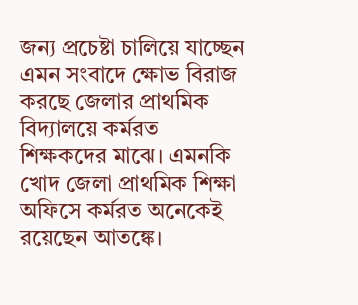জন্য প্রচেষ্টা চালিয়ে যাচ্ছেন এমন সংবাদে ক্ষোভ বিরাজ করছে জেলার প্রাথমিক বিদ্যালয়ে কর্মরত শিক্ষকদের মাঝে। এমনকি খোদ জেলা প্রাথমিক শিক্ষা অফিসে কর্মরত অনেকেই রয়েছেন আতঙ্কে।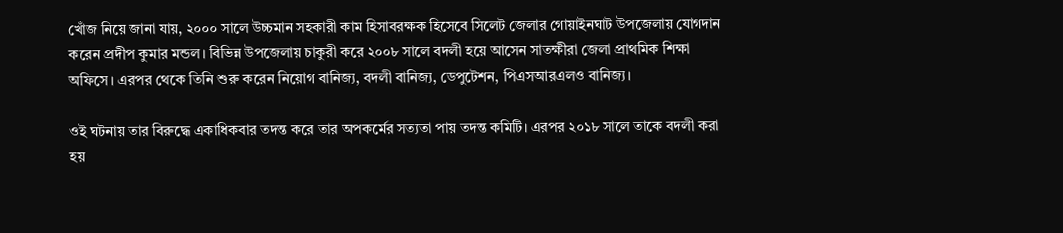খোঁজ নিয়ে জানা যায়, ২০০০ সালে উচ্চমান সহকারী কাম হিসাবরক্ষক হিসেবে সিলেট জেলার গোয়াইনঘাট উপজেলায় যোগদান করেন প্রদীপ কুমার মন্ডল। বিভিন্ন উপজেলায় চাকুরী করে ২০০৮ সালে বদলী হয়ে আসেন সাতক্ষীরা জেলা প্রাথমিক শিক্ষা অফিসে। এরপর থেকে তিনি শুরু করেন নিয়োগ বানিজ্য, বদলী বানিজ্য, ডেপুটেশন, পিএসআরএলও বানিজ্য।

ওই ঘটনায় তার বিরুদ্ধে একাধিকবার তদন্ত করে তার অপকর্মের সত্যতা পায় তদন্ত কমিটি। এরপর ২০১৮ সালে তাকে বদলী করা হয়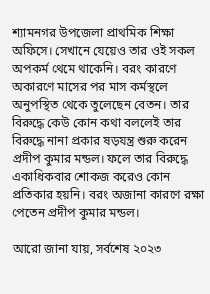শ্যামনগর উপজেলা প্রাথমিক শিক্ষা অফিসে। সেখানে যেয়েও তার ওই সকল অপকর্ম থেমে থাকেনি। বরং কারণে অকারণে মাসের পর মাস কর্মস্থলে অনুপস্থিত থেকে তুলেছেন বেতন। তার বিরুদ্ধে কেউ কোন কথা বললেই তার বিরুদ্ধে নানা প্রকার ষড়যন্ত্র শুরু করেন প্রদীপ কুমার মন্ডল। ফলে তার বিরুদ্ধে একাধিকবার শোকজ করেও কোন প্রতিকার হয়নি। বরং অজানা কারণে রক্ষা পেতেন প্রদীপ কুমার মন্ডল।

আরো জানা যায়, সর্বশেষ ২০২৩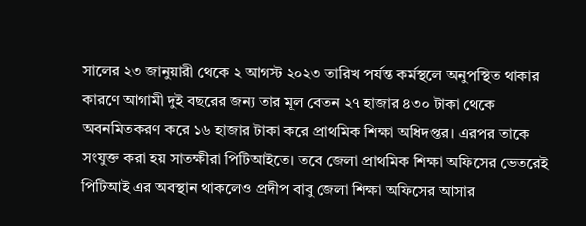সালের ২৩ জানুয়ারী থেকে ২ আগস্ট ২০২৩ তারিখ পর্যন্ত কর্মস্থলে অনুপস্থিত থাকার কারণে আগামী দুই বছরের জন্য তার মূল বেতন ২৭ হাজার ৪৩০ টাকা থেকে অবনমিতকরণ করে ১৬ হাজার টাকা করে প্রাথমিক শিক্ষা অধিদপ্তর। এরপর তাকে সংযুক্ত করা হয় সাতক্ষীরা পিটিআইতে। তবে জেলা প্রাথমিক শিক্ষা অফিসের ভেতরেই পিটিআই এর অবস্থান থাকলেও প্রদীপ বাবু জেলা শিক্ষা অফিসের আসার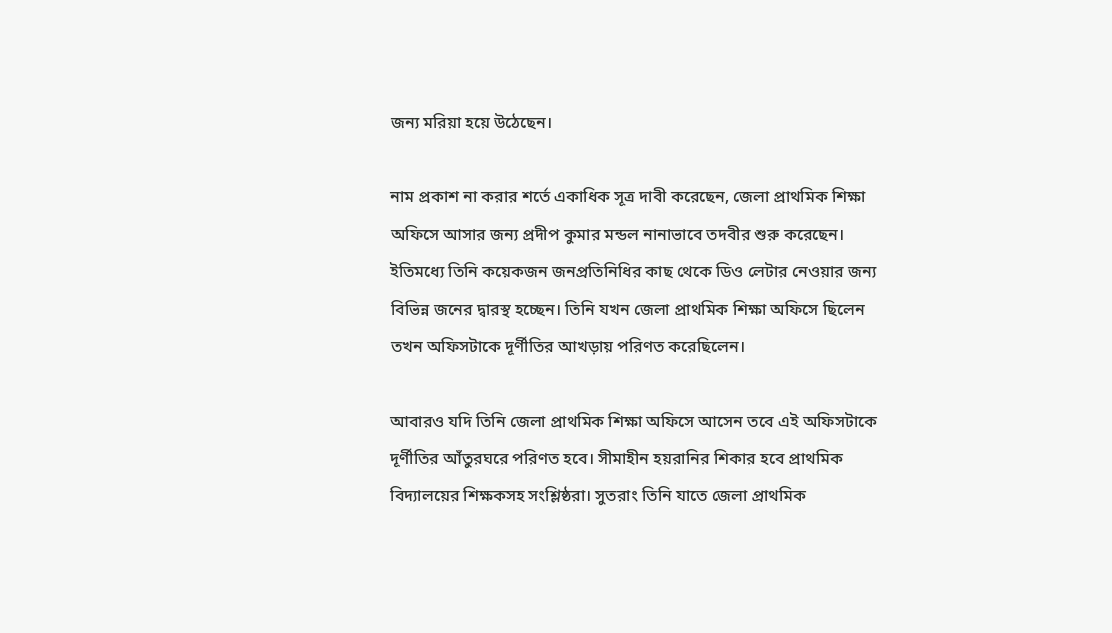জন্য মরিয়া হয়ে উঠেছেন।

নাম প্রকাশ না করার শর্তে একাধিক সূত্র দাবী করেছেন, জেলা প্রাথমিক শিক্ষা অফিসে আসার জন্য প্রদীপ কুমার মন্ডল নানাভাবে তদবীর শুরু করেছেন। ইতিমধ্যে তিনি কয়েকজন জনপ্রতিনিধির কাছ থেকে ডিও লেটার নেওয়ার জন্য বিভিন্ন জনের দ্বারস্থ হচ্ছেন। তিনি যখন জেলা প্রাথমিক শিক্ষা অফিসে ছিলেন তখন অফিসটাকে দূর্ণীতির আখড়ায় পরিণত করেছিলেন।

আবারও যদি তিনি জেলা প্রাথমিক শিক্ষা অফিসে আসেন তবে এই অফিসটাকে দূর্ণীতির আঁতুরঘরে পরিণত হবে। সীমাহীন হয়রানির শিকার হবে প্রাথমিক বিদ্যালয়ের শিক্ষকসহ সংশ্লিষ্ঠরা। সুতরাং তিনি যাতে জেলা প্রাথমিক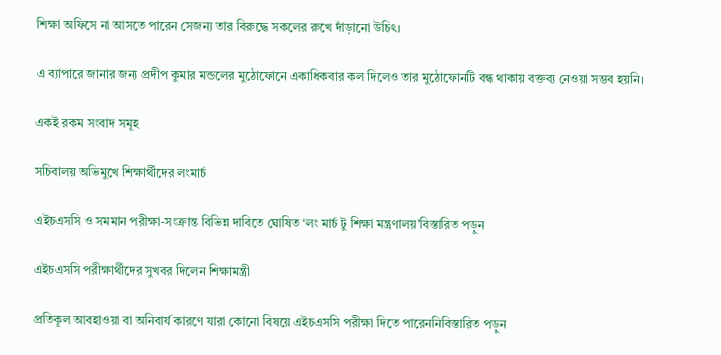শিক্ষা অফিসে না আসতে পারেন সেজন্য তার বিরুদ্ধে সকলের রুখে দাঁড়ানো উচিৎ।

এ ব্যাপারে জানার জন্য প্রদীপ কুমার মন্ডলের মুঠোফোনে একাধিকবার কল দিলেও তার মুঠোফোনটি বন্ধ থাকায় বক্তব্য নেওয়া সম্ভব হয়নি।

একই রকম সংবাদ সমূহ

সচিবালয় অভিমুখে শিক্ষার্থীদের লংমার্চ

এইচএসসি ও সমমান পরীক্ষা-সংক্রান্ত বিভিন্ন দাবিতে ঘোষিত ‘লং মার্চ টু শিক্ষা মন্ত্রণালয়’বিস্তারিত পড়ুন

এইচএসসি পরীক্ষার্থীদের সুখবর দিলেন শিক্ষামন্ত্রী

প্রতিকূল আবহাওয়া বা অনিবার্য কারণে যারা কোনো বিষয়ে এইচএসসি পরীক্ষা দিতে পারেননিবিস্তারিত পড়ুন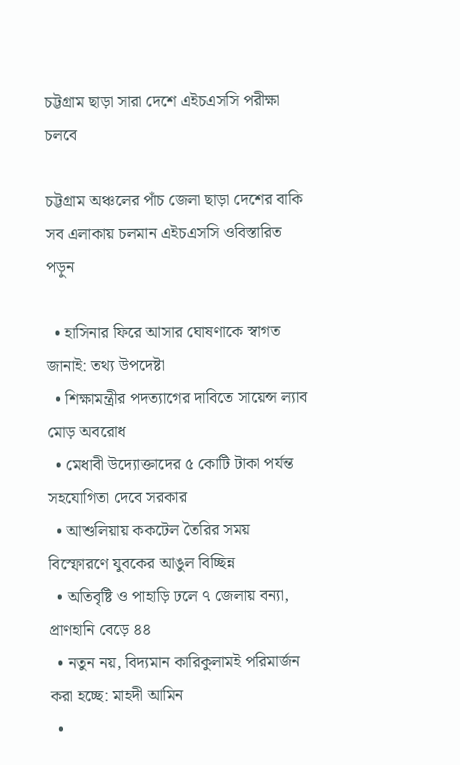চট্টগ্রাম ছাড়া সারা দেশে এইচএসসি পরীক্ষা চলবে

চট্টগ্রাম অঞ্চলের পাঁচ জেলা ছাড়া দেশের বাকি সব এলাকায় চলমান এইচএসসি ওবিস্তারিত পড়ুন

  • হাসিনার ফিরে আসার ঘোষণাকে স্বাগত জানাই: তথ্য উপদেষ্টা
  • শিক্ষামন্ত্রীর পদত্যাগের দাবিতে সায়েন্স ল্যাব মোড় অবরোধ
  • মেধাবী উদ্যোক্তাদের ৫ কোটি টাকা পর্যন্ত সহযোগিতা দেবে সরকার
  • আশুলিয়ায় ককটেল তৈরির সময় বিস্ফোরণে যুবকের আঙুল বিচ্ছিন্ন
  • অতিবৃষ্টি ও পাহাড়ি ঢলে ৭ জেলায় বন্যা, প্রাণহানি বেড়ে ৪৪
  • নতুন নয়, বিদ্যমান কারিকুলামই পরিমার্জন করা হচ্ছে: মাহদী আমিন
  •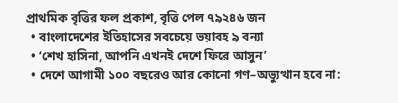প্রাথমিক বৃত্তির ফল প্রকাশ, বৃত্তি পেল ৭৯২৪৬ জন
  • বাংলাদেশের ইতিহাসের সবচেয়ে ভয়াবহ ৯ বন্যা
  • ‘শেখ হাসিনা, আপনি এখনই দেশে ফিরে আসুন’
  • দেশে আগামী ১০০ বছরেও আর কোনো গণ–অভ্যুত্থান হবে না: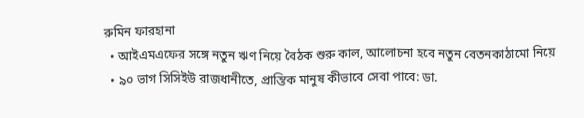রুমিন ফারহানা
  • আইএমএফের সঙ্গে নতুন ঋণ নিয়ে বৈঠক শুরু কাল, আলোচনা হবে নতুন বেতনকাঠামো নিয়ে
  • ৯০ ভাগ সিসিইউ রাজধানীতে, প্রান্তিক মানুষ কীভাবে সেবা পাবে: ডা.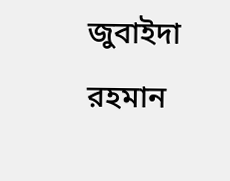জুবাইদা রহমান